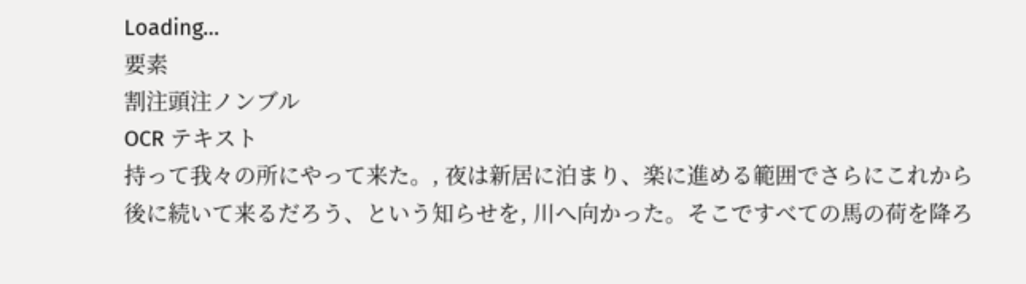Loading…
要素
割注頭注ノンブル
OCR テキスト
持って我々の所にやって来た。, 夜は新居に泊まり、楽に進める範囲でさらにこれから後に続いて来るだろう、という知らせを, 川へ向かった。そこですべての馬の荷を降ろ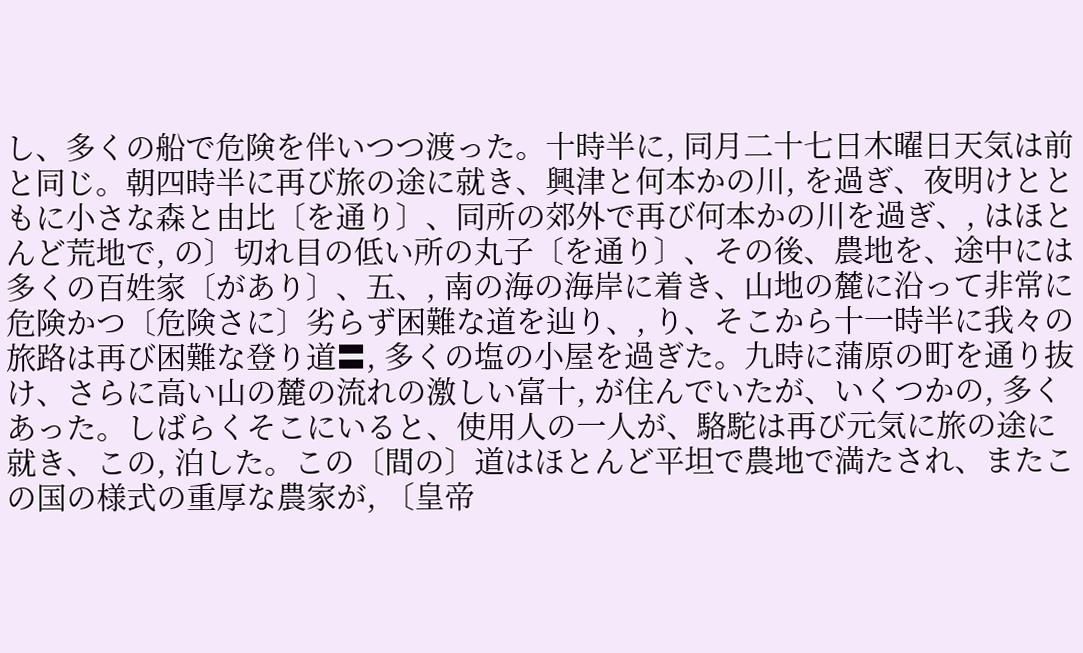し、多くの船で危険を伴いつつ渡った。十時半に, 同月二十七日木曜日天気は前と同じ。朝四時半に再び旅の途に就き、興津と何本かの川, を過ぎ、夜明けとともに小さな森と由比〔を通り〕、同所の郊外で再び何本かの川を過ぎ、, はほとんど荒地で, の〕切れ目の低い所の丸子〔を通り〕、その後、農地を、途中には多くの百姓家〔があり〕、五、, 南の海の海岸に着き、山地の麓に沿って非常に危険かつ〔危険さに〕劣らず困難な道を辿り、, り、そこから十一時半に我々の旅路は再び困難な登り道〓, 多くの塩の小屋を過ぎた。九時に蒲原の町を通り抜け、さらに高い山の麓の流れの激しい富十, が住んでいたが、いくつかの, 多くあった。しばらくそこにいると、使用人の一人が、駱駝は再び元気に旅の途に就き、この, 泊した。この〔間の〕道はほとんど平坦で農地で満たされ、またこの国の様式の重厚な農家が, 〔皇帝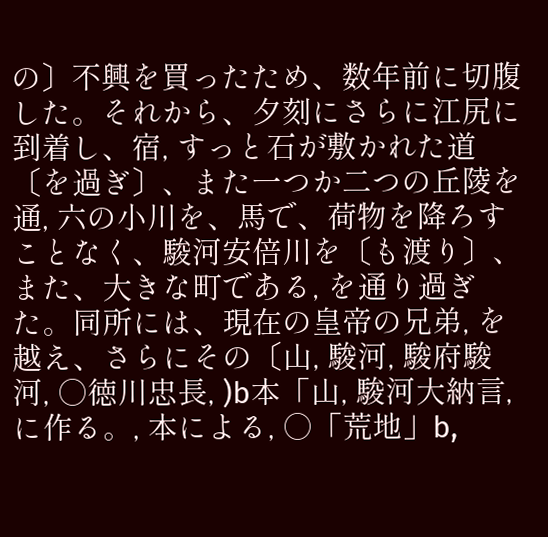の〕不興を買ったため、数年前に切腹した。それから、夕刻にさらに江尻に到着し、宿, すっと石が敷かれた道〔を過ぎ〕、また一つか二つの丘陵を通, 六の小川を、馬で、荷物を降ろすことなく、駿河安倍川を〔も渡り〕、また、大きな町である, を通り過ぎた。同所には、現在の皇帝の兄弟, を越え、さらにその〔山, 駿河, 駿府駿河, ○徳川忠長, )b本「山, 駿河大納言, に作る。, 本による, ○「荒地」b,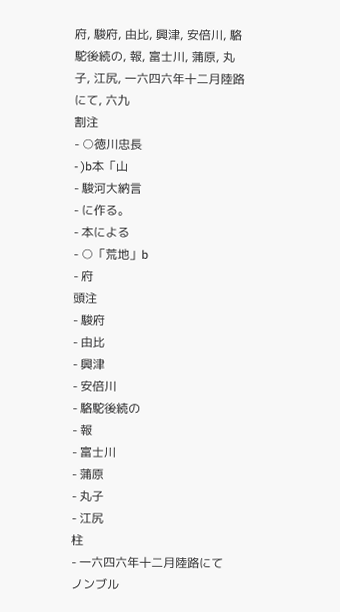府, 駿府, 由比, 興津, 安倍川, 駱駝後続の, 報, 富士川, 蒲原, 丸子, 江尻, 一六四六年十二月陸路にて, 六九
割注
- ○徳川忠長
- )b本「山
- 駿河大納言
- に作る。
- 本による
- ○「荒地」b
- 府
頭注
- 駿府
- 由比
- 興津
- 安倍川
- 駱駝後続の
- 報
- 富士川
- 蒲原
- 丸子
- 江尻
柱
- 一六四六年十二月陸路にて
ノンブル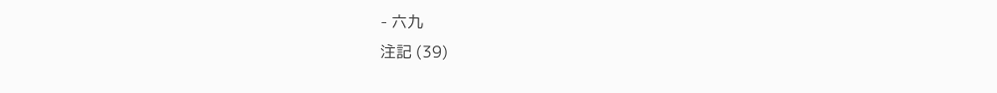- 六九
注記 (39)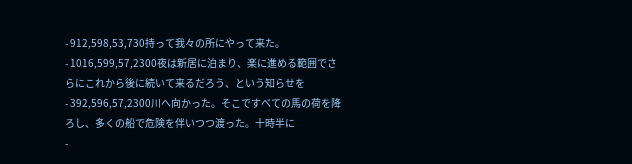- 912,598,53,730持って我々の所にやって来た。
- 1016,599,57,2300夜は新居に泊まり、楽に進める範囲でさらにこれから後に続いて来るだろう、という知らせを
- 392,596,57,2300川へ向かった。そこですべての馬の荷を降ろし、多くの船で危険を伴いつつ渡った。十時半に
-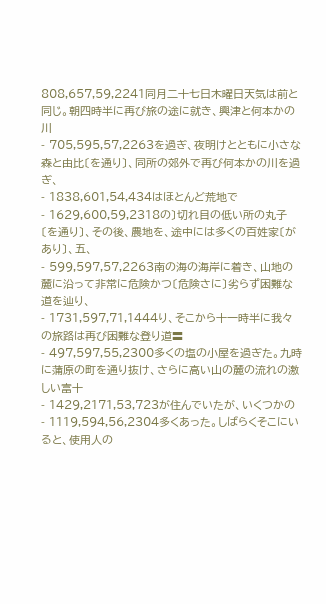808,657,59,2241同月二十七日木曜日天気は前と同じ。朝四時半に再び旅の途に就き、興津と何本かの川
- 705,595,57,2263を過ぎ、夜明けとともに小さな森と由比〔を通り〕、同所の郊外で再び何本かの川を過ぎ、
- 1838,601,54,434はほとんど荒地で
- 1629,600,59,2318の〕切れ目の低い所の丸子〔を通り〕、その後、農地を、途中には多くの百姓家〔があり〕、五、
- 599,597,57,2263南の海の海岸に着き、山地の麓に沿って非常に危険かつ〔危険さに〕劣らず困難な道を辿り、
- 1731,597,71,1444り、そこから十一時半に我々の旅路は再び困難な登り道〓
- 497,597,55,2300多くの塩の小屋を過ぎた。九時に蒲原の町を通り抜け、さらに高い山の麓の流れの激しい富十
- 1429,2171,53,723が住んでいたが、いくつかの
- 1119,594,56,2304多くあった。しばらくそこにいると、使用人の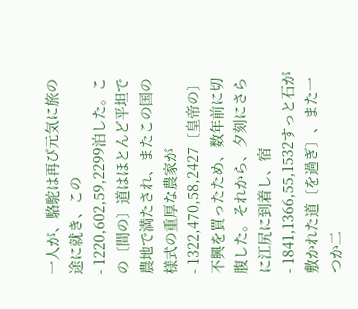一人が、駱駝は再び元気に旅の途に就き、この
- 1220,602,59,2299泊した。この〔間の〕道はほとんど平坦で農地で満たされ、またこの国の様式の重厚な農家が
- 1322,470,58,2427〔皇帝の〕不興を買ったため、数年前に切腹した。それから、夕刻にさらに江尻に到着し、宿
- 1841,1366,55,1532すっと石が敷かれた道〔を過ぎ〕、また一つか二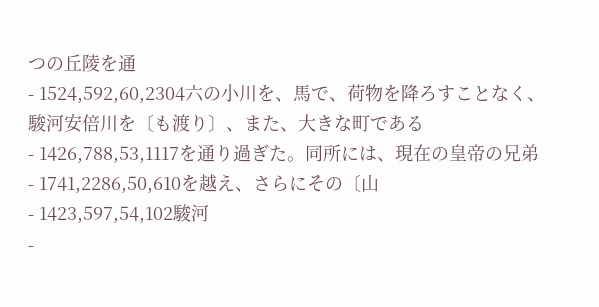つの丘陵を通
- 1524,592,60,2304六の小川を、馬で、荷物を降ろすことなく、駿河安倍川を〔も渡り〕、また、大きな町である
- 1426,788,53,1117を通り過ぎた。同所には、現在の皇帝の兄弟
- 1741,2286,50,610を越え、さらにその〔山
- 1423,597,54,102駿河
-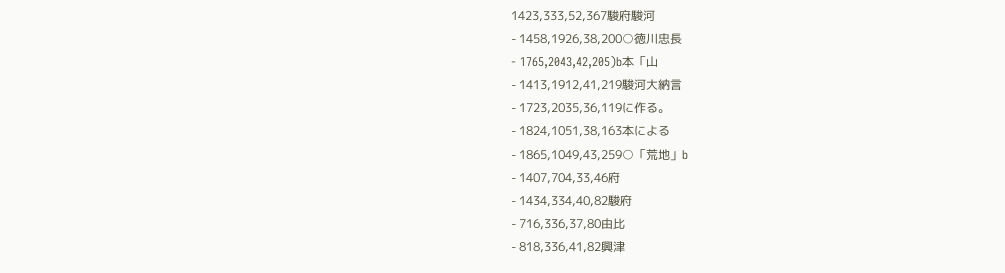1423,333,52,367駿府駿河
- 1458,1926,38,200○徳川忠長
- 1765,2043,42,205)b本「山
- 1413,1912,41,219駿河大納言
- 1723,2035,36,119に作る。
- 1824,1051,38,163本による
- 1865,1049,43,259○「荒地」b
- 1407,704,33,46府
- 1434,334,40,82駿府
- 716,336,37,80由比
- 818,336,41,82興津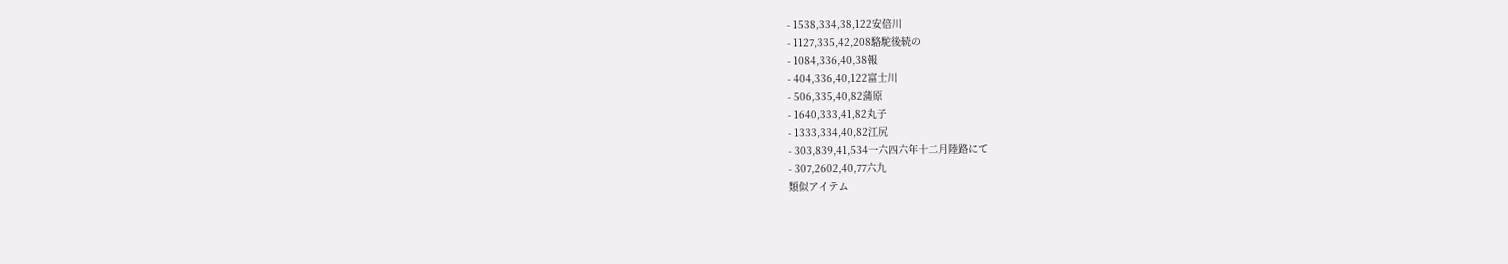- 1538,334,38,122安倍川
- 1127,335,42,208駱駝後続の
- 1084,336,40,38報
- 404,336,40,122富士川
- 506,335,40,82蒲原
- 1640,333,41,82丸子
- 1333,334,40,82江尻
- 303,839,41,534一六四六年十二月陸路にて
- 307,2602,40,77六九
類似アイテム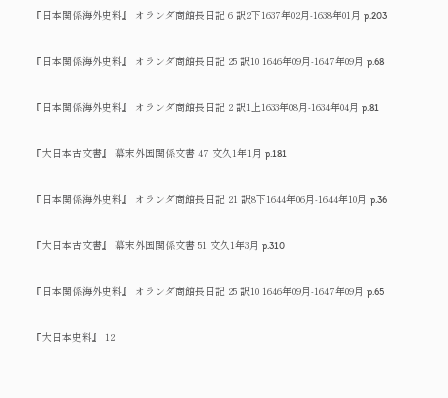『日本関係海外史料』 オランダ商館長日記 6 訳2下1637年02月-1638年01月 p.203

『日本関係海外史料』 オランダ商館長日記 25 訳10 1646年09月-1647年09月 p.68

『日本関係海外史料』 オランダ商館長日記 2 訳1上1633年08月-1634年04月 p.81

『大日本古文書』 幕末外国関係文書 47 文久1年1月 p.181

『日本関係海外史料』 オランダ商館長日記 21 訳8下1644年06月-1644年10月 p.36

『大日本古文書』 幕末外国関係文書 51 文久1年3月 p.310

『日本関係海外史料』 オランダ商館長日記 25 訳10 1646年09月-1647年09月 p.65

『大日本史料』 12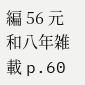編 56 元和八年雑載 p.60